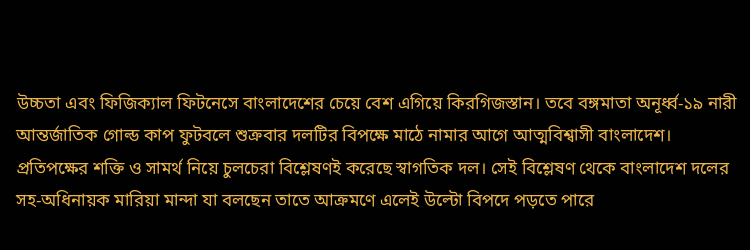উচ্চতা এবং ফিজিক্যাল ফিটনেসে বাংলাদেশের চেয়ে বেশ এগিয়ে কিরগিজস্তান। তবে বঙ্গমাতা অনূর্ধ্ব-১৯ নারী আন্তর্জাতিক গোল্ড কাপ ফুটবলে শুক্রবার দলটির বিপক্ষে মাঠে নামার আগে আত্মবিশ্বাসী বাংলাদেশ। প্রতিপক্ষের শক্তি ও সামর্থ নিয়ে চুলচেরা বিশ্লেষণই করেছে স্বাগতিক দল। সেই বিশ্লেষণ থেকে বাংলাদেশ দলের সহ-অধিনায়ক মারিয়া মান্দা যা বলছেন তাতে আক্রমণে এলেই উল্টো বিপদে পড়তে পারে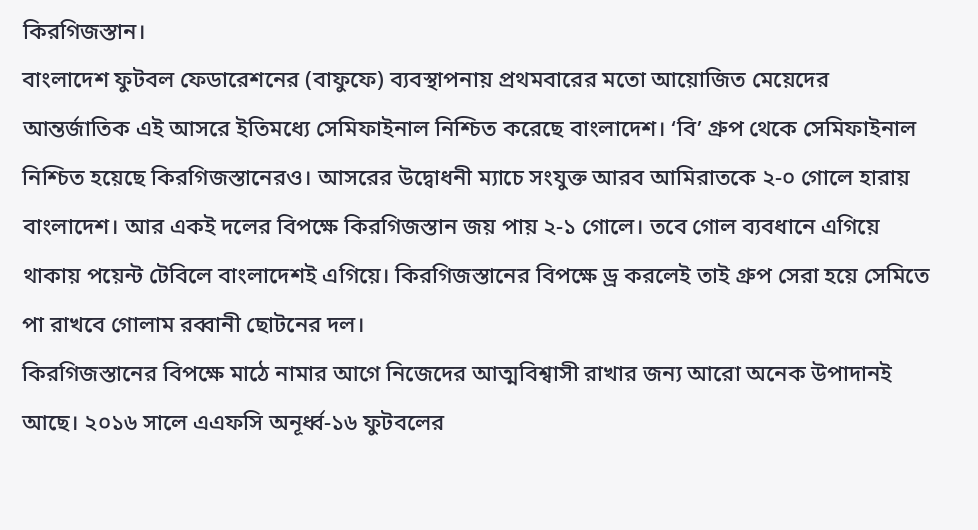কিরগিজস্তান।
বাংলাদেশ ফুটবল ফেডারেশনের (বাফুফে) ব্যবস্থাপনায় প্রথমবারের মতো আয়োজিত মেয়েদের আন্তর্জাতিক এই আসরে ইতিমধ্যে সেমিফাইনাল নিশ্চিত করেছে বাংলাদেশ। ‘বি’ গ্রুপ থেকে সেমিফাইনাল নিশ্চিত হয়েছে কিরগিজস্তানেরও। আসরের উদ্বোধনী ম্যাচে সংযুক্ত আরব আমিরাতকে ২-০ গোলে হারায় বাংলাদেশ। আর একই দলের বিপক্ষে কিরগিজস্তান জয় পায় ২-১ গোলে। তবে গোল ব্যবধানে এগিয়ে থাকায় পয়েন্ট টেবিলে বাংলাদেশই এগিয়ে। কিরগিজস্তানের বিপক্ষে ড্র করলেই তাই গ্রুপ সেরা হয়ে সেমিতে পা রাখবে গোলাম রব্বানী ছোটনের দল।
কিরগিজস্তানের বিপক্ষে মাঠে নামার আগে নিজেদের আত্মবিশ্বাসী রাখার জন্য আরো অনেক উপাদানই আছে। ২০১৬ সালে এএফসি অনূর্ধ্ব-১৬ ফুটবলের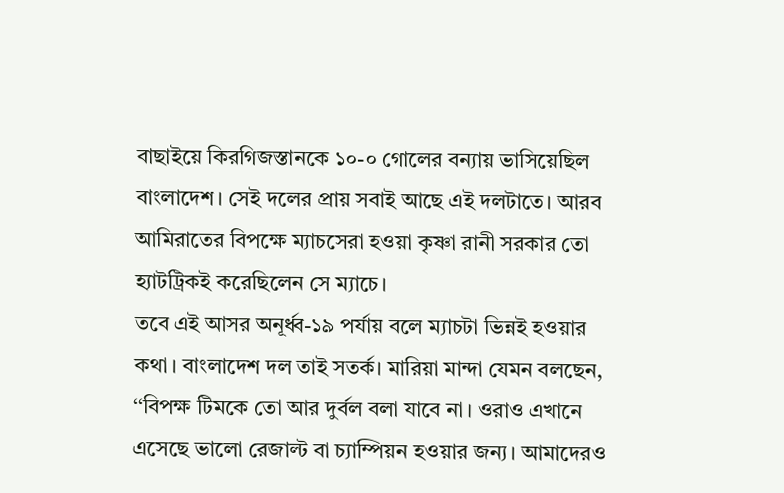বাছাইয়ে কিরগিজস্তানকে ১০-০ গোলের বন্যায় ভাসিয়েছিল বাংলাদেশ। সেই দলের প্রায় সবাই আছে এই দলটাতে। আরব আমিরাতের বিপক্ষে ম্যাচসেরা হওয়া কৃষ্ণা রানী সরকার তো হ্যাটট্রিকই করেছিলেন সে ম্যাচে।
তবে এই আসর অনূর্ধ্ব-১৯ পর্যায় বলে ম্যাচটা ভিন্নই হওয়ার কথা। বাংলাদেশ দল তাই সতর্ক। মারিয়া মান্দা যেমন বলছেন, ‘‘বিপক্ষ টিমকে তো আর দুর্বল বলা যাবে না। ওরাও এখানে এসেছে ভালো রেজাল্ট বা চ্যাম্পিয়ন হওয়ার জন্য। আমাদেরও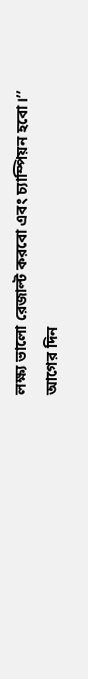লক্ষ্য ভালো রেজাল্ট করবো এবং চ্যাম্পিয়ন হবো।’’
আগের দিন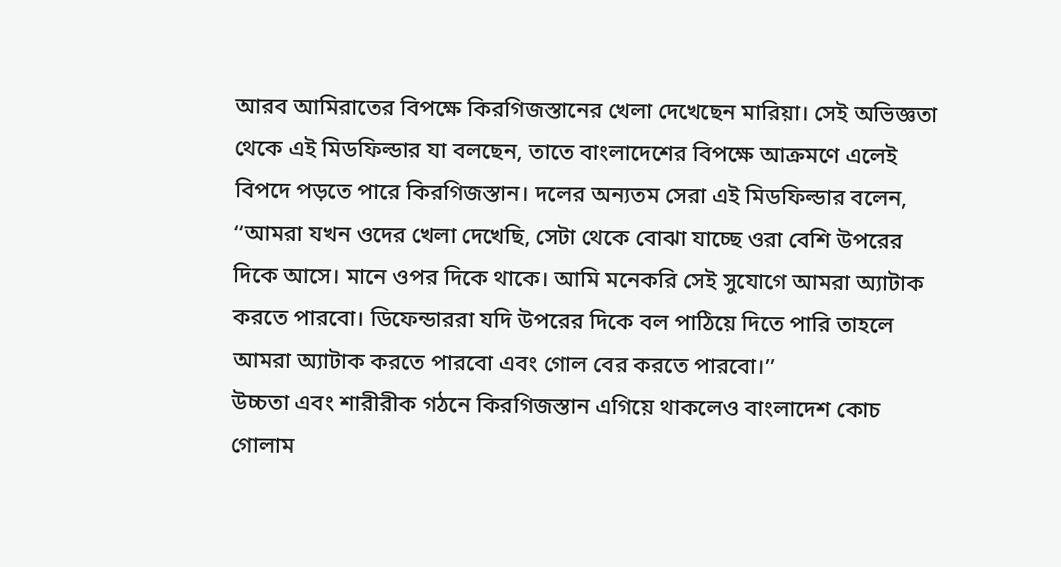আরব আমিরাতের বিপক্ষে কিরগিজস্তানের খেলা দেখেছেন মারিয়া। সেই অভিজ্ঞতা থেকে এই মিডফিল্ডার যা বলছেন, তাতে বাংলাদেশের বিপক্ষে আক্রমণে এলেই বিপদে পড়তে পারে কিরগিজস্তান। দলের অন্যতম সেরা এই মিডফিল্ডার বলেন, ‘‘আমরা যখন ওদের খেলা দেখেছি, সেটা থেকে বোঝা যাচ্ছে ওরা বেশি উপরের দিকে আসে। মানে ওপর দিকে থাকে। আমি মনেকরি সেই সুযোগে আমরা অ্যাটাক করতে পারবো। ডিফেন্ডাররা যদি উপরের দিকে বল পাঠিয়ে দিতে পারি তাহলে আমরা অ্যাটাক করতে পারবো এবং গোল বের করতে পারবো।’’
উচ্চতা এবং শারীরীক গঠনে কিরগিজস্তান এগিয়ে থাকলেও বাংলাদেশ কোচ গোলাম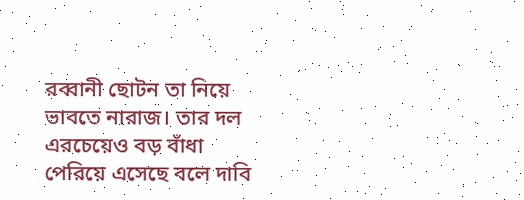রব্বানী ছোটন তা নিয়ে ভাবতে নারাজ। তার দল এরচেয়েও বড় বাঁধা পেরিয়ে এসেছে বলে দাবি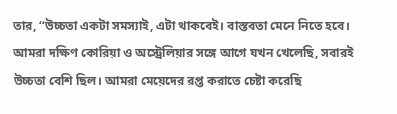তার, ‘‘উচ্চতা একটা সমস্যাই, এটা থাকবেই। বাস্তবতা মেনে নিতে হবে। আমরা দক্ষিণ কোরিয়া ও অস্ট্রেলিয়ার সঙ্গে আগে যখন খেলেছি, সবারই উচ্চতা বেশি ছিল। আমরা মেয়েদের রপ্ত করাতে চেষ্টা করেছি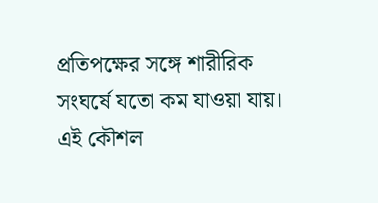প্রতিপক্ষের সঙ্গে শারীরিক সংঘর্ষে যতো কম যাওয়া যায়। এই কৌশল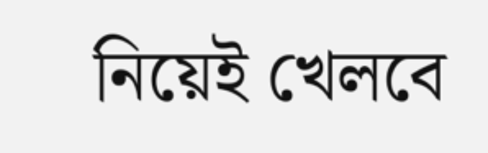নিয়েই খেলবে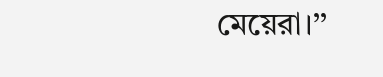মেয়েরা।’’